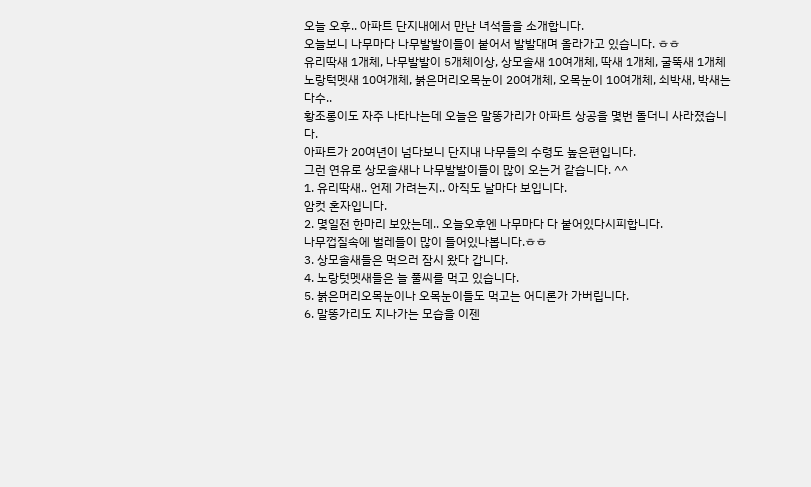오늘 오후.. 아파트 단지내에서 만난 녀석들을 소개합니다.
오늘보니 나무마다 나무발발이들이 붙어서 발발대며 올라가고 있습니다. ㅎㅎ
유리딱새 1개체, 나무발발이 5개체이상, 상모솔새 10여개체, 딱새 1개체, 굴뚝새 1개체
노랑턱멧새 10여개체, 붉은머리오목눈이 20여개체, 오목눈이 10여개체, 쇠박새, 박새는 다수..
황조롱이도 자주 나타나는데 오늘은 말똥가리가 아파트 상공을 몇번 돌더니 사라졌습니다.
아파트가 20여년이 넘다보니 단지내 나무들의 수령도 높은편입니다.
그런 연유로 상모솔새나 나무발발이들이 많이 오는거 같습니다. ^^
1. 유리딱새.. 언제 가려는지.. 아직도 날마다 보입니다.
암컷 혼자입니다.
2. 몇일전 한마리 보았는데.. 오늘오후엔 나무마다 다 붙어있다시피합니다.
나무껍질속에 벌레들이 많이 들어있나봅니다.ㅎㅎ
3. 상모솔새들은 먹으러 잠시 왔다 갑니다.
4. 노랑텃멧새들은 늘 풀씨를 먹고 있습니다.
5. 붉은머리오목눈이나 오목눈이들도 먹고는 어디론가 가버립니다.
6. 말똥가리도 지나가는 모습을 이젠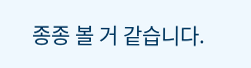종종 볼 거 같습니다.